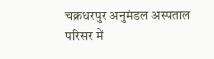चक्रधरपुर अनुमंडल अस्पताल परिसर में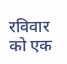रविवार को एक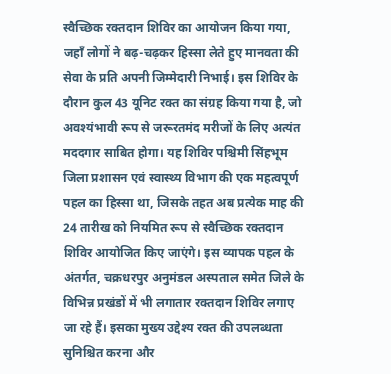स्वैच्छिक रक्तदान शिविर का आयोजन किया गया, जहाँ लोगों ने बढ़-चढ़कर हिस्सा लेते हुए मानवता की सेवा के प्रति अपनी जिम्मेदारी निभाई। इस शिविर के दौरान कुल 43 यूनिट रक्त का संग्रह किया गया है, जो अवश्यंभावी रूप से जरूरतमंद मरीजों के लिए अत्यंत मददगार साबित होगा। यह शिविर पश्चिमी सिंहभूम जिला प्रशासन एवं स्वास्थ्य विभाग की एक महत्वपूर्ण पहल का हिस्सा था, जिसके तहत अब प्रत्येक माह की 24 तारीख को नियमित रूप से स्वैच्छिक रक्तदान शिविर आयोजित किए जाएंगे। इस व्यापक पहल के अंतर्गत, चक्रधरपुर अनुमंडल अस्पताल समेत जिले के विभिन्न प्रखंडों में भी लगातार रक्तदान शिविर लगाए जा रहे हैं। इसका मुख्य उद्देश्य रक्त की उपलब्धता सुनिश्चित करना और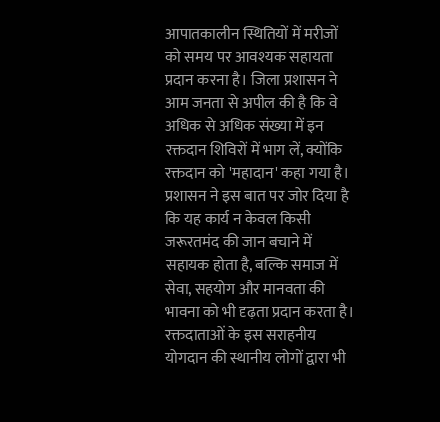आपातकालीन स्थितियों में मरीजों को समय पर आवश्यक सहायता प्रदान करना है। जिला प्रशासन ने आम जनता से अपील की है कि वे अधिक से अधिक संख्या में इन रक्तदान शिविरों में भाग लें, क्योंकि रक्तदान को 'महादान' कहा गया है। प्रशासन ने इस बात पर जोर दिया है कि यह कार्य न केवल किसी जरूरतमंद की जान बचाने में सहायक होता है, बल्कि समाज में सेवा, सहयोग और मानवता की भावना को भी दृढ़ता प्रदान करता है। रक्तदाताओं के इस सराहनीय योगदान की स्थानीय लोगों द्वारा भी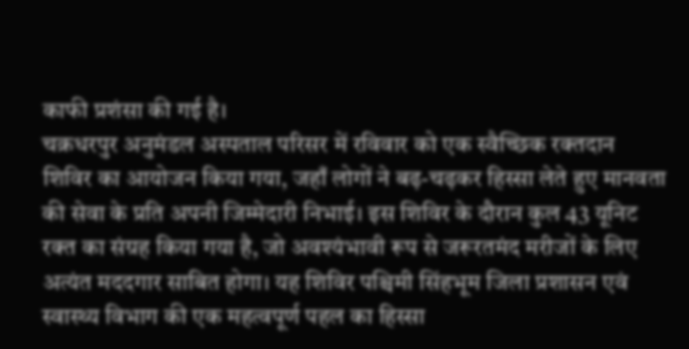काफी प्रशंसा की गई है।
चक्रधरपुर अनुमंडल अस्पताल परिसर में रविवार को एक स्वैच्छिक रक्तदान शिविर का आयोजन किया गया, जहाँ लोगों ने बढ़-चढ़कर हिस्सा लेते हुए मानवता की सेवा के प्रति अपनी जिम्मेदारी निभाई। इस शिविर के दौरान कुल 43 यूनिट रक्त का संग्रह किया गया है, जो अवश्यंभावी रूप से जरूरतमंद मरीजों के लिए अत्यंत मददगार साबित होगा। यह शिविर पश्चिमी सिंहभूम जिला प्रशासन एवं स्वास्थ्य विभाग की एक महत्वपूर्ण पहल का हिस्सा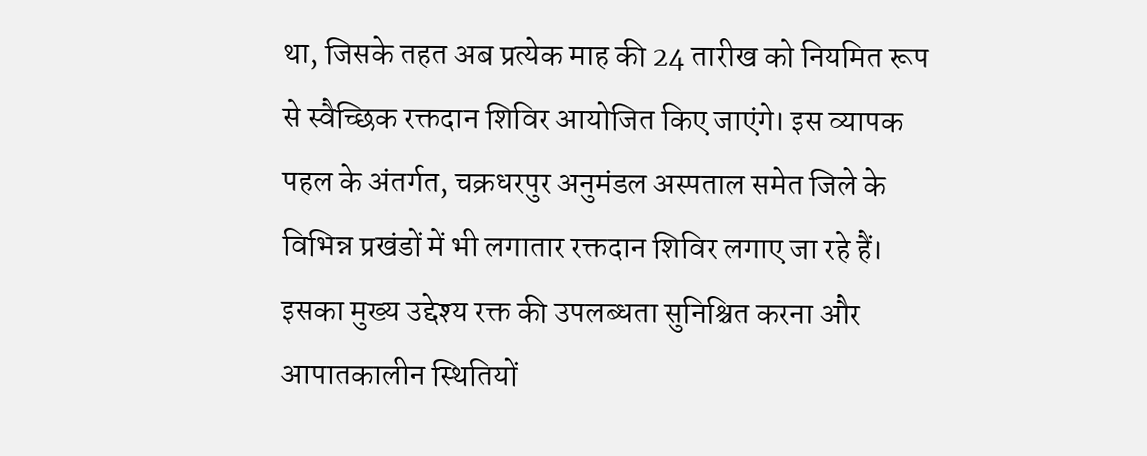था, जिसके तहत अब प्रत्येक माह की 24 तारीख को नियमित रूप से स्वैच्छिक रक्तदान शिविर आयोजित किए जाएंगे। इस व्यापक पहल के अंतर्गत, चक्रधरपुर अनुमंडल अस्पताल समेत जिले के विभिन्न प्रखंडों में भी लगातार रक्तदान शिविर लगाए जा रहे हैं। इसका मुख्य उद्देश्य रक्त की उपलब्धता सुनिश्चित करना और आपातकालीन स्थितियों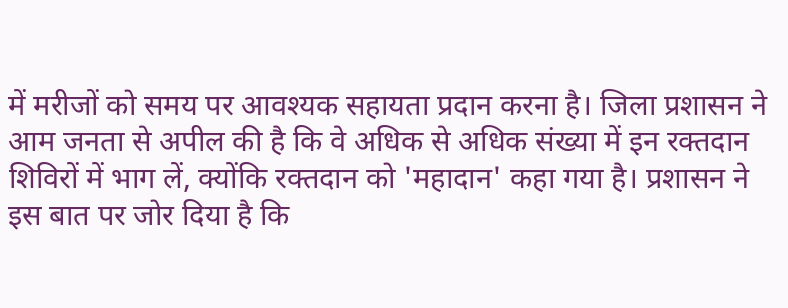में मरीजों को समय पर आवश्यक सहायता प्रदान करना है। जिला प्रशासन ने आम जनता से अपील की है कि वे अधिक से अधिक संख्या में इन रक्तदान शिविरों में भाग लें, क्योंकि रक्तदान को 'महादान' कहा गया है। प्रशासन ने इस बात पर जोर दिया है कि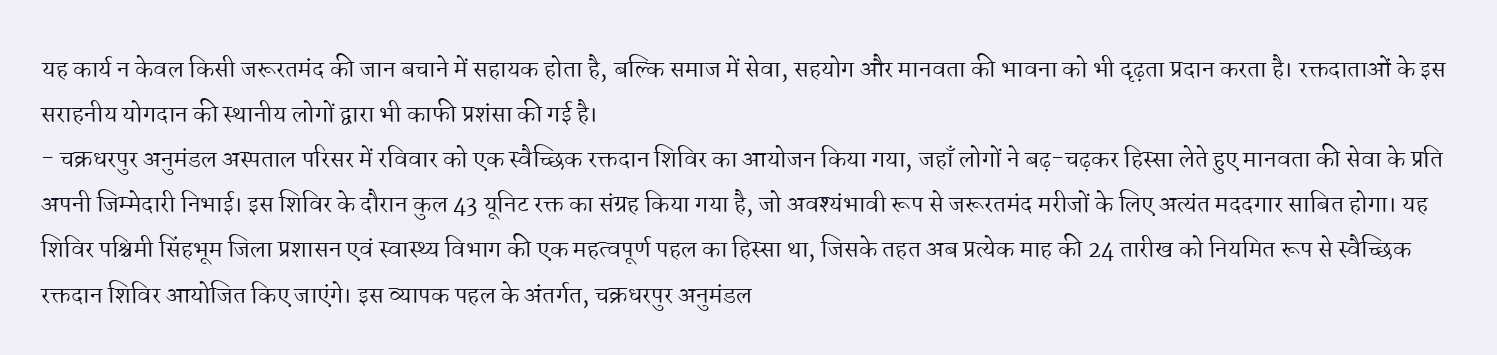यह कार्य न केवल किसी जरूरतमंद की जान बचाने में सहायक होता है, बल्कि समाज में सेवा, सहयोग और मानवता की भावना को भी दृढ़ता प्रदान करता है। रक्तदाताओं के इस सराहनीय योगदान की स्थानीय लोगों द्वारा भी काफी प्रशंसा की गई है।
- चक्रधरपुर अनुमंडल अस्पताल परिसर में रविवार को एक स्वैच्छिक रक्तदान शिविर का आयोजन किया गया, जहाँ लोगों ने बढ़-चढ़कर हिस्सा लेते हुए मानवता की सेवा के प्रति अपनी जिम्मेदारी निभाई। इस शिविर के दौरान कुल 43 यूनिट रक्त का संग्रह किया गया है, जो अवश्यंभावी रूप से जरूरतमंद मरीजों के लिए अत्यंत मददगार साबित होगा। यह शिविर पश्चिमी सिंहभूम जिला प्रशासन एवं स्वास्थ्य विभाग की एक महत्वपूर्ण पहल का हिस्सा था, जिसके तहत अब प्रत्येक माह की 24 तारीख को नियमित रूप से स्वैच्छिक रक्तदान शिविर आयोजित किए जाएंगे। इस व्यापक पहल के अंतर्गत, चक्रधरपुर अनुमंडल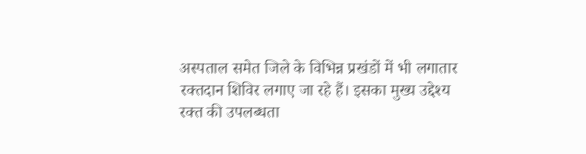अस्पताल समेत जिले के विभिन्न प्रखंडों में भी लगातार रक्तदान शिविर लगाए जा रहे हैं। इसका मुख्य उद्देश्य रक्त की उपलब्धता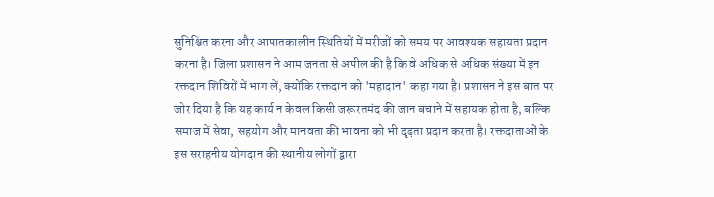सुनिश्चित करना और आपातकालीन स्थितियों में मरीजों को समय पर आवश्यक सहायता प्रदान करना है। जिला प्रशासन ने आम जनता से अपील की है कि वे अधिक से अधिक संख्या में इन रक्तदान शिविरों में भाग लें, क्योंकि रक्तदान को 'महादान' कहा गया है। प्रशासन ने इस बात पर जोर दिया है कि यह कार्य न केवल किसी जरूरतमंद की जान बचाने में सहायक होता है, बल्कि समाज में सेवा, सहयोग और मानवता की भावना को भी दृढ़ता प्रदान करता है। रक्तदाताओं के इस सराहनीय योगदान की स्थानीय लोगों द्वारा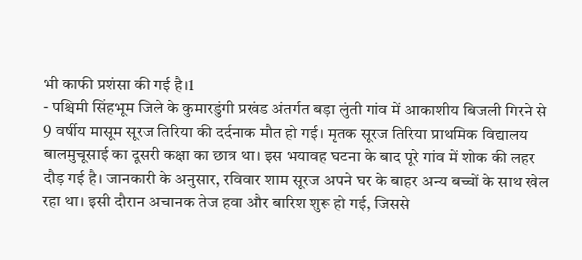भी काफी प्रशंसा की गई है।1
- पश्चिमी सिंहभूम जिले के कुमारडुंगी प्रखंड अंतर्गत बड़ा लुंती गांव में आकाशीय बिजली गिरने से 9 वर्षीय मासूम सूरज तिरिया की दर्दनाक मौत हो गई। मृतक सूरज तिरिया प्राथमिक विद्यालय बालमुचूसाई का दूसरी कक्षा का छात्र था। इस भयावह घटना के बाद पूरे गांव में शोक की लहर दौड़ गई है। जानकारी के अनुसार, रविवार शाम सूरज अपने घर के बाहर अन्य बच्चों के साथ खेल रहा था। इसी दौरान अचानक तेज हवा और बारिश शुरू हो गई, जिससे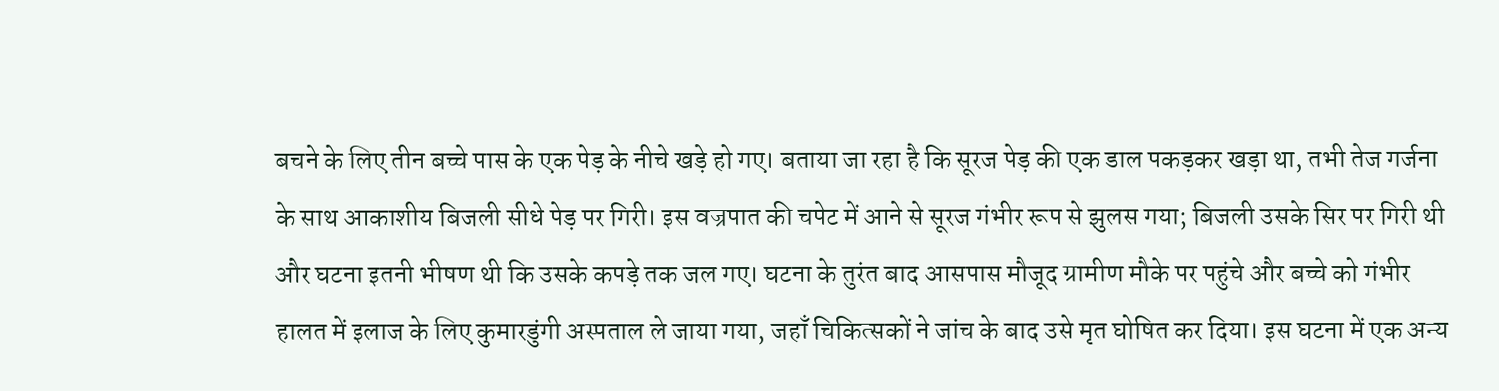बचने के लिए तीन बच्चे पास के एक पेड़ के नीचे खड़े हो गए। बताया जा रहा है कि सूरज पेड़ की एक डाल पकड़कर खड़ा था, तभी तेज गर्जना के साथ आकाशीय बिजली सीधे पेड़ पर गिरी। इस वज्रपात की चपेट में आने से सूरज गंभीर रूप से झुलस गया; बिजली उसके सिर पर गिरी थी और घटना इतनी भीषण थी कि उसके कपड़े तक जल गए। घटना के तुरंत बाद आसपास मौजूद ग्रामीण मौके पर पहुंचे और बच्चे को गंभीर हालत में इलाज के लिए कुमारडुंगी अस्पताल ले जाया गया, जहाँ चिकित्सकों ने जांच के बाद उसे मृत घोषित कर दिया। इस घटना में एक अन्य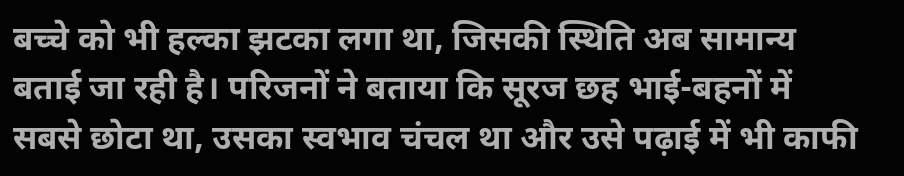बच्चे को भी हल्का झटका लगा था, जिसकी स्थिति अब सामान्य बताई जा रही है। परिजनों ने बताया कि सूरज छह भाई-बहनों में सबसे छोटा था, उसका स्वभाव चंचल था और उसे पढ़ाई में भी काफी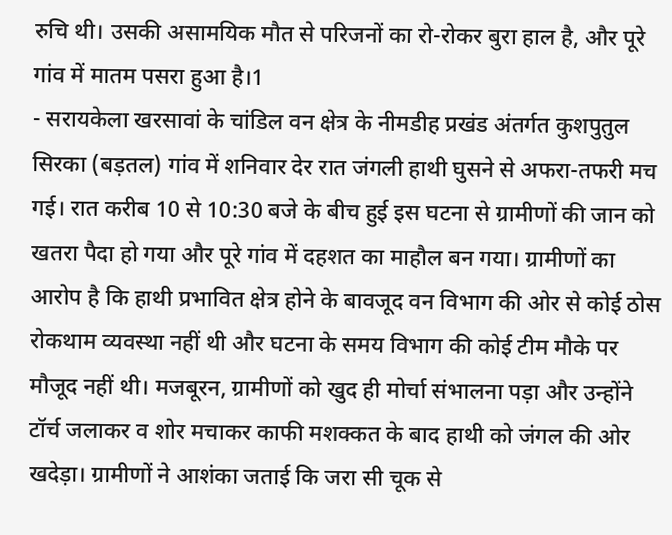रुचि थी। उसकी असामयिक मौत से परिजनों का रो-रोकर बुरा हाल है, और पूरे गांव में मातम पसरा हुआ है।1
- सरायकेला खरसावां के चांडिल वन क्षेत्र के नीमडीह प्रखंड अंतर्गत कुशपुतुल सिरका (बड़तल) गांव में शनिवार देर रात जंगली हाथी घुसने से अफरा-तफरी मच गई। रात करीब 10 से 10:30 बजे के बीच हुई इस घटना से ग्रामीणों की जान को खतरा पैदा हो गया और पूरे गांव में दहशत का माहौल बन गया। ग्रामीणों का आरोप है कि हाथी प्रभावित क्षेत्र होने के बावजूद वन विभाग की ओर से कोई ठोस रोकथाम व्यवस्था नहीं थी और घटना के समय विभाग की कोई टीम मौके पर मौजूद नहीं थी। मजबूरन, ग्रामीणों को खुद ही मोर्चा संभालना पड़ा और उन्होंने टॉर्च जलाकर व शोर मचाकर काफी मशक्कत के बाद हाथी को जंगल की ओर खदेड़ा। ग्रामीणों ने आशंका जताई कि जरा सी चूक से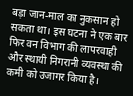बड़ा जान-माल का नुकसान हो सकता था। इस घटना ने एक बार फिर वन विभाग की लापरवाही और स्थायी निगरानी व्यवस्था की कमी को उजागर किया है।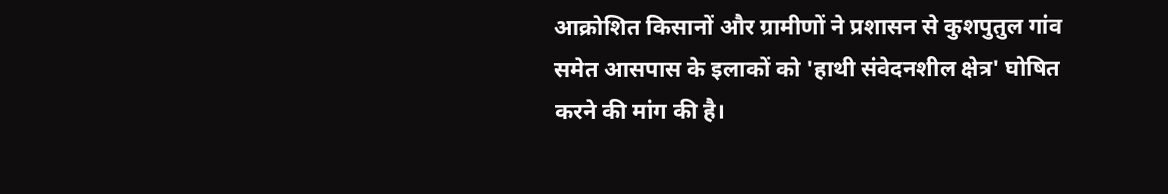आक्रोशित किसानों और ग्रामीणों ने प्रशासन से कुशपुतुल गांव समेत आसपास के इलाकों को 'हाथी संवेदनशील क्षेत्र' घोषित करने की मांग की है।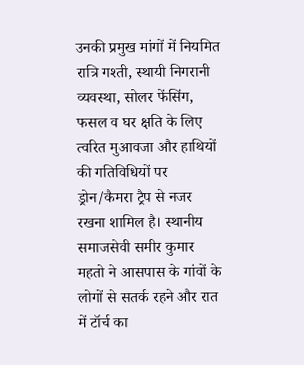उनकी प्रमुख मांगों में नियमित रात्रि गश्ती, स्थायी निगरानी व्यवस्था, सोलर फेंसिंग, फसल व घर क्षति के लिए त्वरित मुआवजा और हाथियों की गतिविधियों पर ड्रोन/कैमरा ट्रैप से नजर रखना शामिल है। स्थानीय समाजसेवी समीर कुमार महतो ने आसपास के गांवों के लोगों से सतर्क रहने और रात में टॉर्च का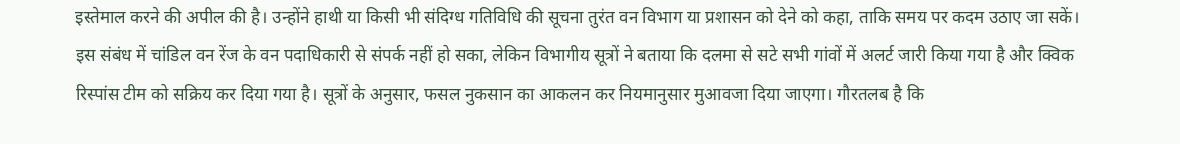इस्तेमाल करने की अपील की है। उन्होंने हाथी या किसी भी संदिग्ध गतिविधि की सूचना तुरंत वन विभाग या प्रशासन को देने को कहा, ताकि समय पर कदम उठाए जा सकें। इस संबंध में चांडिल वन रेंज के वन पदाधिकारी से संपर्क नहीं हो सका, लेकिन विभागीय सूत्रों ने बताया कि दलमा से सटे सभी गांवों में अलर्ट जारी किया गया है और क्विक रिस्पांस टीम को सक्रिय कर दिया गया है। सूत्रों के अनुसार, फसल नुकसान का आकलन कर नियमानुसार मुआवजा दिया जाएगा। गौरतलब है कि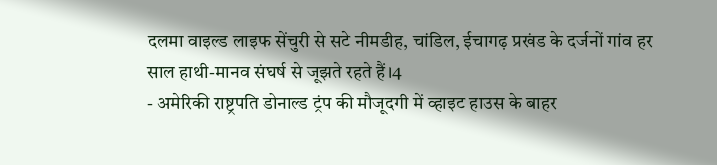दलमा वाइल्ड लाइफ सेंचुरी से सटे नीमडीह, चांडिल, ईचागढ़ प्रखंड के दर्जनों गांव हर साल हाथी-मानव संघर्ष से जूझते रहते हैं।4
- अमेरिकी राष्ट्रपति डोनाल्ड ट्रंप की मौजूदगी में व्हाइट हाउस के बाहर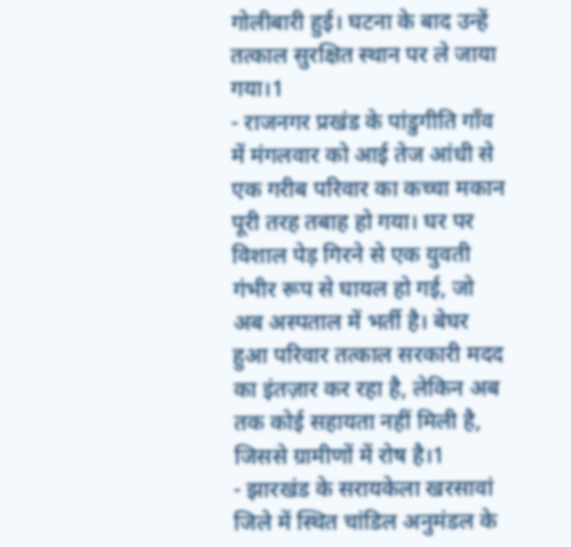गोलीबारी हुई। घटना के बाद उन्हें तत्काल सुरक्षित स्थान पर ले जाया गया।1
- राजनगर प्रखंड के पांडुगीति गाँव में मंगलवार को आई तेज आंधी से एक गरीब परिवार का कच्चा मकान पूरी तरह तबाह हो गया। घर पर विशाल पेड़ गिरने से एक युवती गंभीर रूप से घायल हो गई, जो अब अस्पताल में भर्ती है। बेघर हुआ परिवार तत्काल सरकारी मदद का इंतज़ार कर रहा है, लेकिन अब तक कोई सहायता नहीं मिली है, जिससे ग्रामीणों में रोष है।1
- झारखंड के सरायकेला खरसावां जिले में स्थित चांडिल अनुमंडल के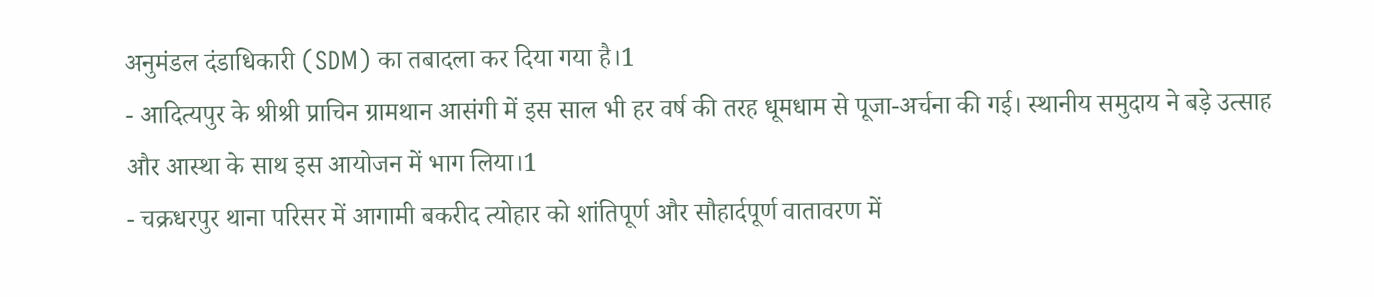अनुमंडल दंडाधिकारी (SDM) का तबादला कर दिया गया है।1
- आदित्यपुर के श्रीश्री प्राचिन ग्रामथान आसंगी में इस साल भी हर वर्ष की तरह धूमधाम से पूजा-अर्चना की गई। स्थानीय समुदाय ने बड़े उत्साह और आस्था के साथ इस आयोजन में भाग लिया।1
- चक्रधरपुर थाना परिसर में आगामी बकरीद त्योहार को शांतिपूर्ण और सौहार्दपूर्ण वातावरण में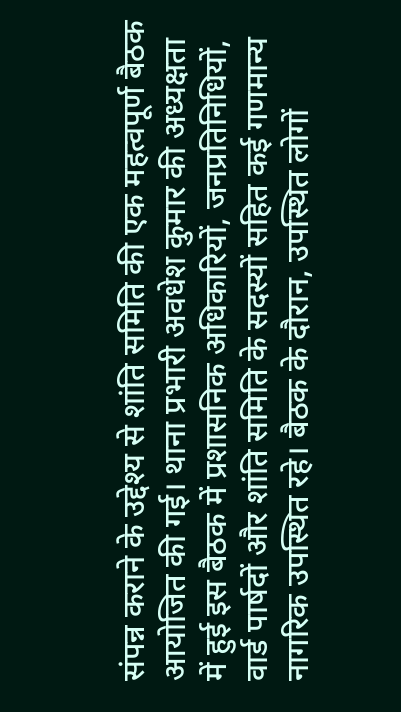संपन्न कराने के उद्देश्य से शांति समिति की एक महत्वपूर्ण बैठक आयोजित की गई। थाना प्रभारी अवधेश कुमार की अध्यक्षता में हुई इस बैठक में प्रशासनिक अधिकारियों, जनप्रतिनिधियों, वार्ड पार्षदों और शांति समिति के सदस्यों सहित कई गणमान्य नागरिक उपस्थित रहे। बैठक के दौरान, उपस्थित लोगों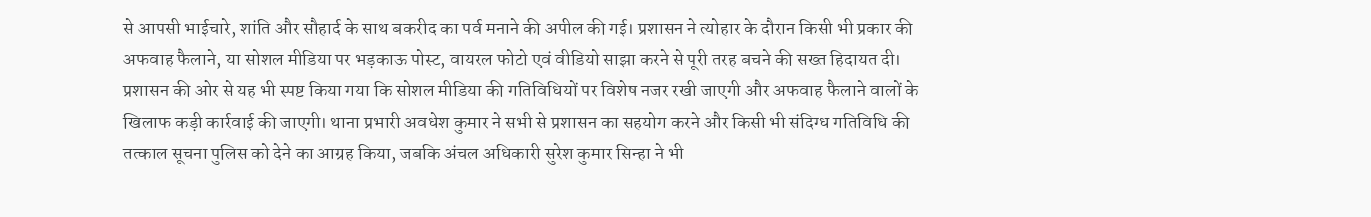से आपसी भाईचारे, शांति और सौहार्द के साथ बकरीद का पर्व मनाने की अपील की गई। प्रशासन ने त्योहार के दौरान किसी भी प्रकार की अफवाह फैलाने, या सोशल मीडिया पर भड़काऊ पोस्ट, वायरल फोटो एवं वीडियो साझा करने से पूरी तरह बचने की सख्त हिदायत दी। प्रशासन की ओर से यह भी स्पष्ट किया गया कि सोशल मीडिया की गतिविधियों पर विशेष नजर रखी जाएगी और अफवाह फैलाने वालों के खिलाफ कड़ी कार्रवाई की जाएगी। थाना प्रभारी अवधेश कुमार ने सभी से प्रशासन का सहयोग करने और किसी भी संदिग्ध गतिविधि की तत्काल सूचना पुलिस को देने का आग्रह किया, जबकि अंचल अधिकारी सुरेश कुमार सिन्हा ने भी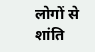लोगों से शांति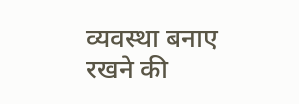व्यवस्था बनाए रखने की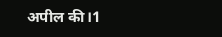अपील की।1